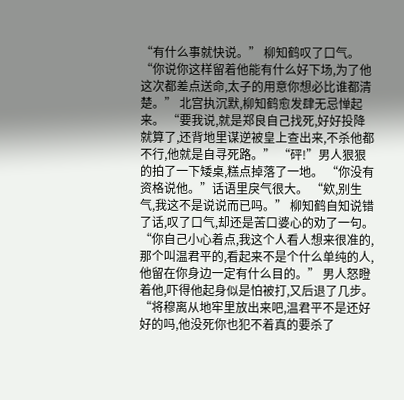“有什么事就快说。” 柳知鹤叹了口气。“你说你这样留着他能有什么好下场,为了他这次都差点送命,太子的用意你想必比谁都清楚。” 北宫执沉默,柳知鹤愈发肆无忌惮起来。 “要我说,就是郑良自己找死,好好投降就算了,还背地里谋逆被皇上查出来,不杀他都不行,他就是自寻死路。” “砰!”男人狠狠的拍了一下矮桌,糕点掉落了一地。 “你没有资格说他。”话语里戾气很大。 “欸,别生气,我这不是说说而已吗。” 柳知鹤自知说错了话,叹了口气,却还是苦口婆心的劝了一句。“你自己小心着点,我这个人看人想来很准的,那个叫温君平的,看起来不是个什么单纯的人,他留在你身边一定有什么目的。” 男人怒瞪着他,吓得他起身似是怕被打,又后退了几步。 “将穆离从地牢里放出来吧,温君平不是还好好的吗,他没死你也犯不着真的要杀了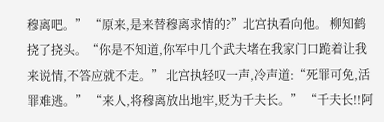穆离吧。” “原来,是来替穆离求情的?”北宫执看向他。 柳知鹤挠了挠头。“你是不知道,你军中几个武夫堵在我家门口跪着让我来说情,不答应就不走。” 北宫执轻叹一声,冷声道:“死罪可免,活罪难逃。” “来人,将穆离放出地牢,贬为千夫长。” “千夫长!!阿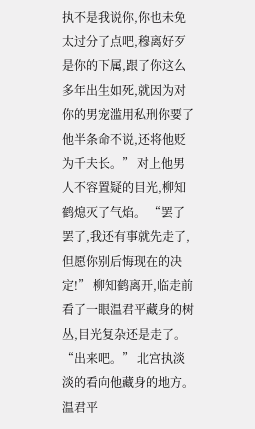执不是我说你,你也未免太过分了点吧,穆离好歹是你的下属,跟了你这么多年出生如死,就因为对你的男宠滥用私刑你要了他半条命不说,还将他贬为千夫长。” 对上他男人不容置疑的目光,柳知鹤熄灭了气焰。 “罢了罢了,我还有事就先走了,但愿你别后悔现在的决定!” 柳知鹤离开,临走前看了一眼温君平藏身的树丛,目光复杂还是走了。 “出来吧。” 北宫执淡淡的看向他藏身的地方。 温君平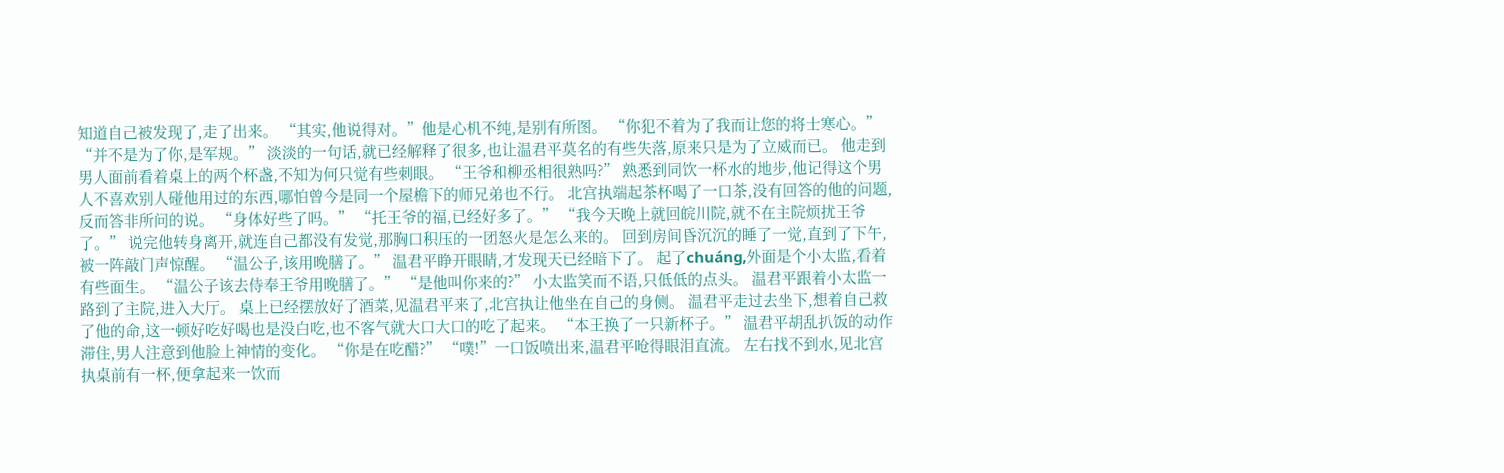知道自己被发现了,走了出来。 “其实,他说得对。”他是心机不纯,是别有所图。 “你犯不着为了我而让您的将士寒心。” “并不是为了你,是军规。” 淡淡的一句话,就已经解释了很多,也让温君平莫名的有些失落,原来只是为了立威而已。 他走到男人面前看着桌上的两个杯盏,不知为何只觉有些刺眼。 “王爷和柳丞相很熟吗?” 熟悉到同饮一杯水的地步,他记得这个男人不喜欢别人碰他用过的东西,哪怕曾今是同一个屋檐下的师兄弟也不行。 北宫执端起茶杯喝了一口茶,没有回答的他的问题,反而答非所问的说。 “身体好些了吗。” “托王爷的福,已经好多了。” “我今天晚上就回皖川院,就不在主院烦扰王爷了。” 说完他转身离开,就连自己都没有发觉,那胸口积压的一团怒火是怎么来的。 回到房间昏沉沉的睡了一觉,直到了下午,被一阵敲门声惊醒。 “温公子,该用晚膳了。” 温君平睁开眼睛,才发现天已经暗下了。 起了chuáng,外面是个小太监,看着有些面生。 “温公子该去侍奉王爷用晚膳了。” “是他叫你来的?” 小太监笑而不语,只低低的点头。 温君平跟着小太监一路到了主院,进入大厅。 桌上已经摆放好了酒菜,见温君平来了,北宫执让他坐在自己的身侧。 温君平走过去坐下,想着自己救了他的命,这一顿好吃好喝也是没白吃,也不客气就大口大口的吃了起来。 “本王换了一只新杯子。” 温君平胡乱扒饭的动作滞住,男人注意到他脸上神情的变化。 “你是在吃醋?” “噗!”一口饭喷出来,温君平呛得眼泪直流。 左右找不到水,见北宫执桌前有一杯,便拿起来一饮而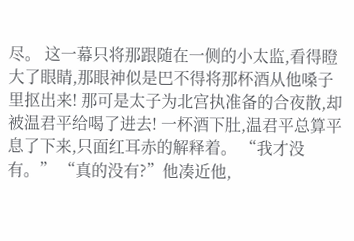尽。 这一幕只将那跟随在一侧的小太监,看得瞪大了眼睛,那眼神似是巴不得将那杯酒从他嗓子里抠出来! 那可是太子为北宫执准备的合夜散,却被温君平给喝了进去! 一杯酒下肚,温君平总算平息了下来,只面红耳赤的解释着。 “我才没有。” “真的没有?”他凑近他,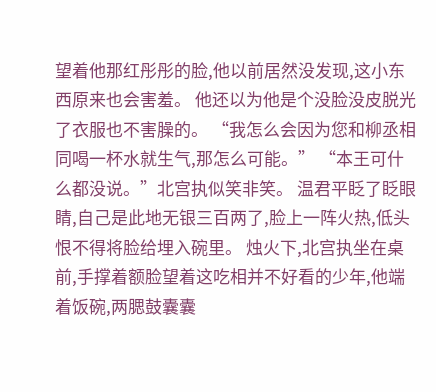望着他那红彤彤的脸,他以前居然没发现,这小东西原来也会害羞。 他还以为他是个没脸没皮脱光了衣服也不害臊的。 “我怎么会因为您和柳丞相同喝一杯水就生气,那怎么可能。” “本王可什么都没说。”北宫执似笑非笑。 温君平眨了眨眼睛,自己是此地无银三百两了,脸上一阵火热,低头恨不得将脸给埋入碗里。 烛火下,北宫执坐在桌前,手撑着额脸望着这吃相并不好看的少年,他端着饭碗,两腮鼓囊囊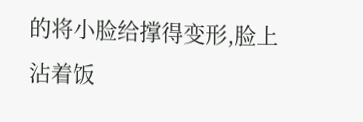的将小脸给撑得变形,脸上沾着饭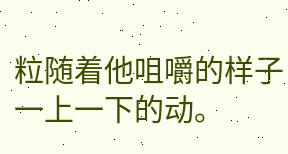粒随着他咀嚼的样子一上一下的动。